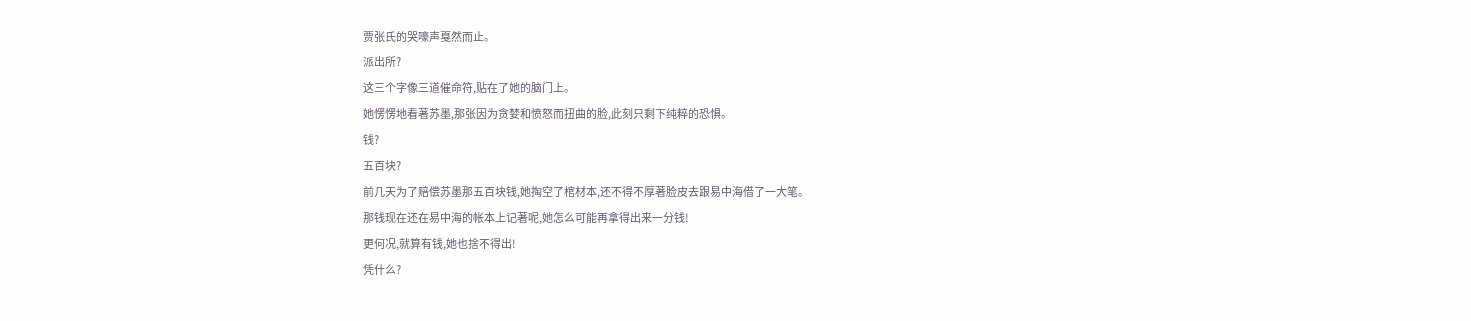贾张氏的哭嚎声戛然而止。
派出所?
这三个字像三道催命符,贴在了她的脑门上。
她愣愣地看著苏墨,那张因为贪婪和愤怒而扭曲的脸,此刻只剩下纯粹的恐惧。
钱?
五百块?
前几天为了赔偿苏墨那五百块钱,她掏空了棺材本,还不得不厚著脸皮去跟易中海借了一大笔。
那钱现在还在易中海的帐本上记著呢,她怎么可能再拿得出来一分钱!
更何况,就算有钱,她也捨不得出!
凭什么?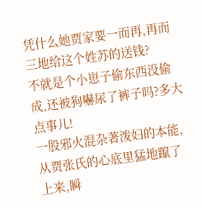凭什么她贾家要一而再,再而三地给这个姓苏的送钱?
不就是个小崽子偷东西没偷成,还被狗嚇尿了裤子吗?多大点事儿!
一股邪火混杂著泼妇的本能,从贾张氏的心底里猛地躥了上来,瞬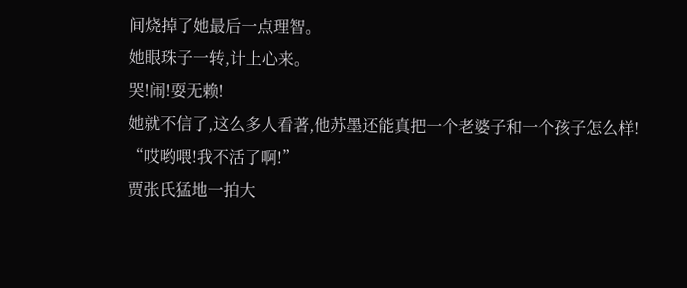间烧掉了她最后一点理智。
她眼珠子一转,计上心来。
哭!闹!耍无赖!
她就不信了,这么多人看著,他苏墨还能真把一个老婆子和一个孩子怎么样!
“哎哟喂!我不活了啊!”
贾张氏猛地一拍大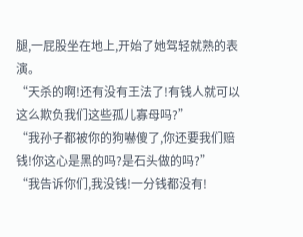腿,一屁股坐在地上,开始了她驾轻就熟的表演。
“天杀的啊!还有没有王法了!有钱人就可以这么欺负我们这些孤儿寡母吗?”
“我孙子都被你的狗嚇傻了,你还要我们赔钱!你这心是黑的吗?是石头做的吗?”
“我告诉你们,我没钱!一分钱都没有!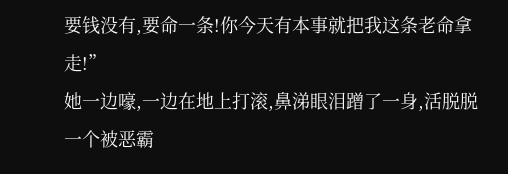要钱没有,要命一条!你今天有本事就把我这条老命拿走!”
她一边嚎,一边在地上打滚,鼻涕眼泪蹭了一身,活脱脱一个被恶霸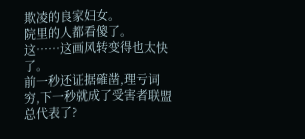欺凌的良家妇女。
院里的人都看傻了。
这……这画风转变得也太快了。
前一秒还证据確凿,理亏词穷,下一秒就成了受害者联盟总代表了?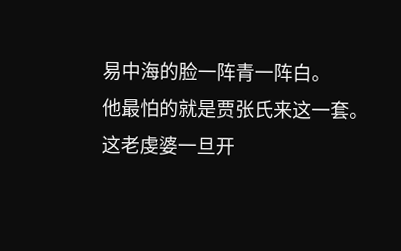易中海的脸一阵青一阵白。
他最怕的就是贾张氏来这一套。
这老虔婆一旦开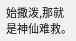始撒泼,那就是神仙难救。